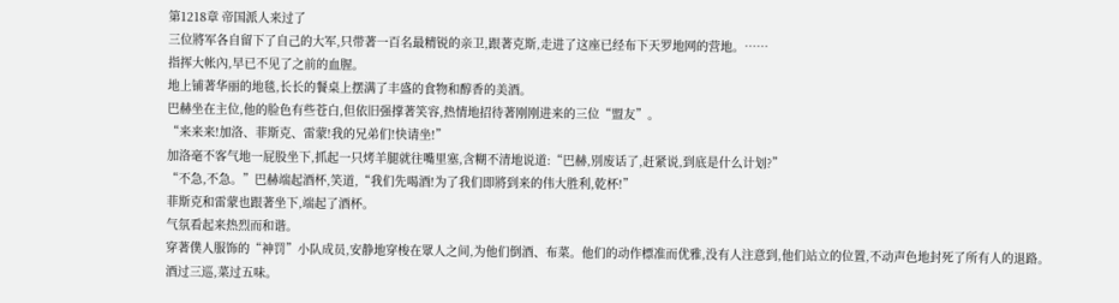第1218章 帝国派人来过了
三位將军各自留下了自己的大军,只带著一百名最精锐的亲卫,跟著克斯,走进了这座已经布下天罗地网的营地。……
指挥大帐內,早已不见了之前的血腥。
地上铺著华丽的地毯,长长的餐桌上摆满了丰盛的食物和醇香的美酒。
巴赫坐在主位,他的脸色有些苍白,但依旧强撑著笑容,热情地招待著刚刚进来的三位“盟友”。
“来来来!加洛、菲斯克、雷蒙!我的兄弟们!快请坐!”
加洛毫不客气地一屁股坐下,抓起一只烤羊腿就往嘴里塞,含糊不清地说道:“巴赫,別废话了,赶紧说,到底是什么计划?”
“不急,不急。”巴赫端起酒杯,笑道,“我们先喝酒!为了我们即將到来的伟大胜利,乾杯!”
菲斯克和雷蒙也跟著坐下,端起了酒杯。
气氛看起来热烈而和谐。
穿著僕人服饰的“神罚”小队成员,安静地穿梭在眾人之间,为他们倒酒、布菜。他们的动作標准而优雅,没有人注意到,他们站立的位置,不动声色地封死了所有人的退路。
酒过三巡,菜过五味。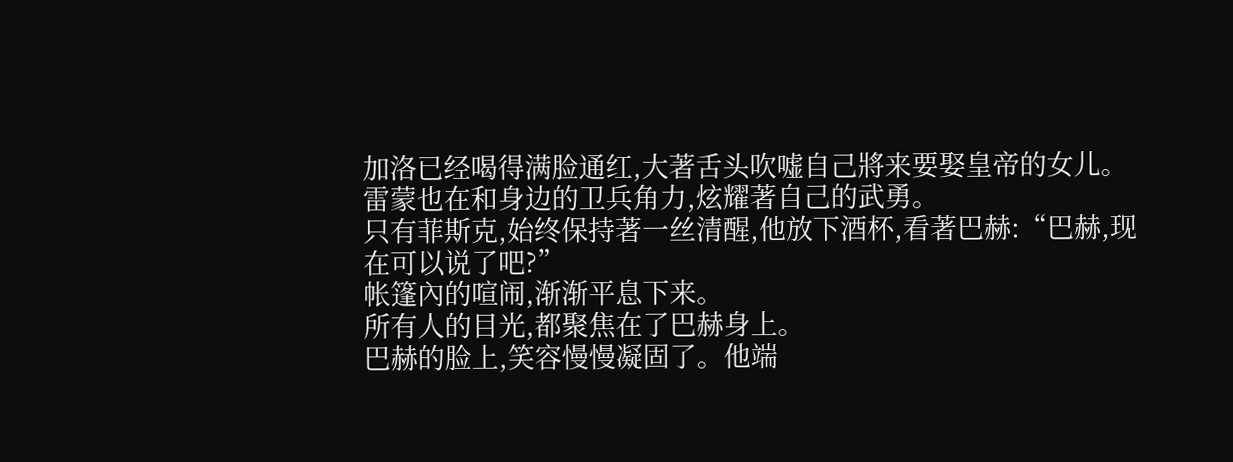加洛已经喝得满脸通红,大著舌头吹嘘自己將来要娶皇帝的女儿。
雷蒙也在和身边的卫兵角力,炫耀著自己的武勇。
只有菲斯克,始终保持著一丝清醒,他放下酒杯,看著巴赫:“巴赫,现在可以说了吧?”
帐篷內的喧闹,渐渐平息下来。
所有人的目光,都聚焦在了巴赫身上。
巴赫的脸上,笑容慢慢凝固了。他端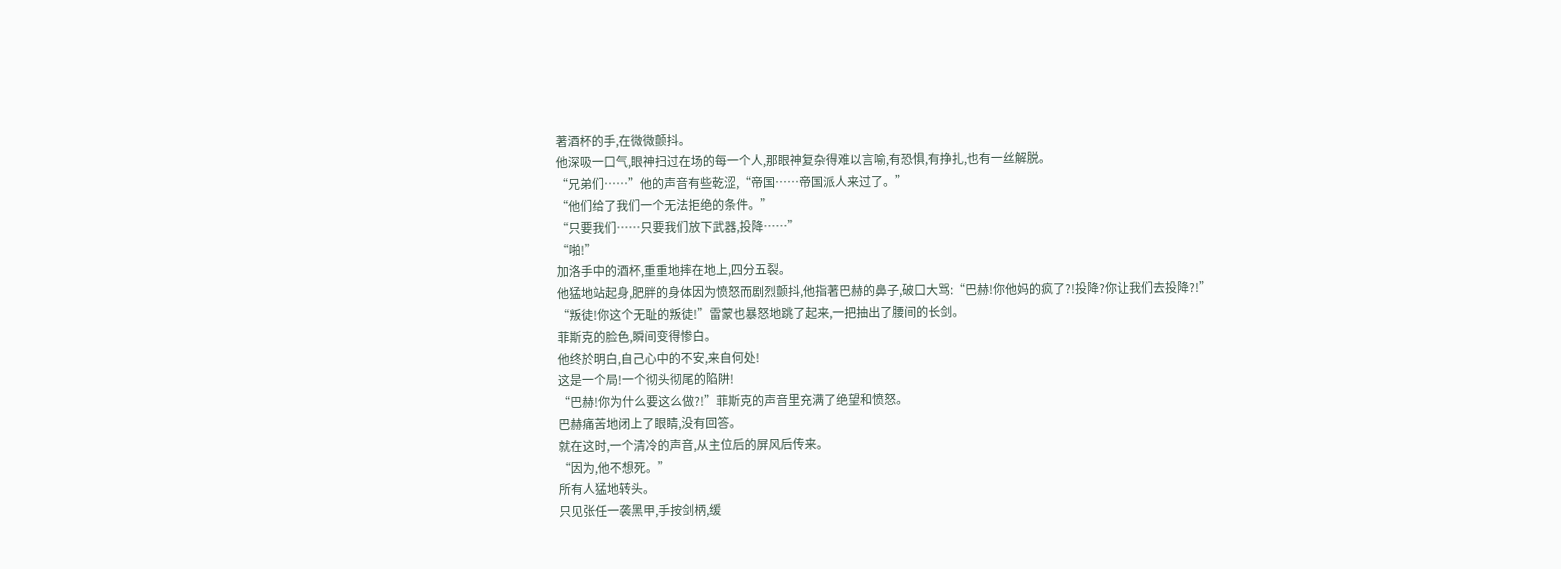著酒杯的手,在微微颤抖。
他深吸一口气,眼神扫过在场的每一个人,那眼神复杂得难以言喻,有恐惧,有挣扎,也有一丝解脱。
“兄弟们……”他的声音有些乾涩,“帝国……帝国派人来过了。”
“他们给了我们一个无法拒绝的条件。”
“只要我们……只要我们放下武器,投降……”
“啪!”
加洛手中的酒杯,重重地摔在地上,四分五裂。
他猛地站起身,肥胖的身体因为愤怒而剧烈颤抖,他指著巴赫的鼻子,破口大骂:“巴赫!你他妈的疯了?!投降?你让我们去投降?!”
“叛徒!你这个无耻的叛徒!”雷蒙也暴怒地跳了起来,一把抽出了腰间的长剑。
菲斯克的脸色,瞬间变得惨白。
他终於明白,自己心中的不安,来自何处!
这是一个局!一个彻头彻尾的陷阱!
“巴赫!你为什么要这么做?!”菲斯克的声音里充满了绝望和愤怒。
巴赫痛苦地闭上了眼睛,没有回答。
就在这时,一个清冷的声音,从主位后的屏风后传来。
“因为,他不想死。”
所有人猛地转头。
只见张任一袭黑甲,手按剑柄,缓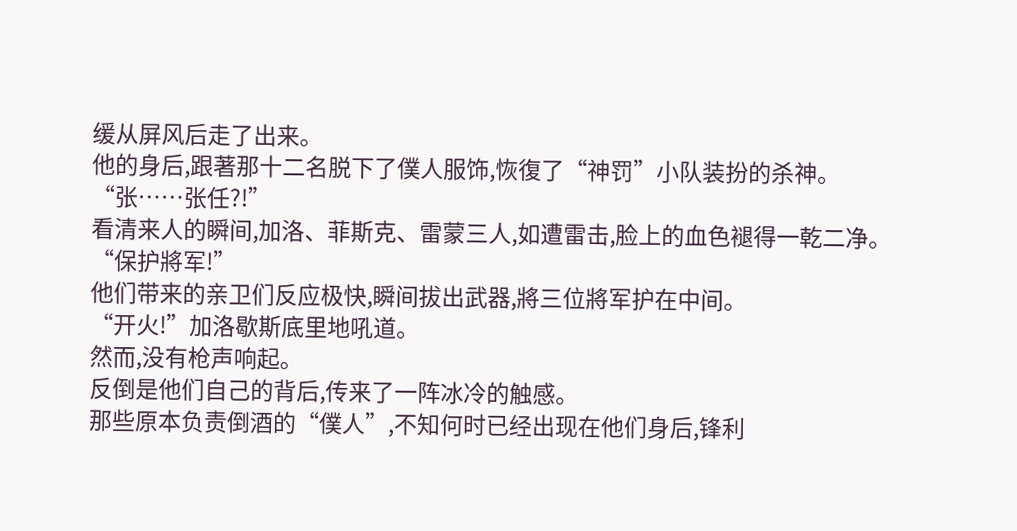缓从屏风后走了出来。
他的身后,跟著那十二名脱下了僕人服饰,恢復了“神罚”小队装扮的杀神。
“张……张任?!”
看清来人的瞬间,加洛、菲斯克、雷蒙三人,如遭雷击,脸上的血色褪得一乾二净。
“保护將军!”
他们带来的亲卫们反应极快,瞬间拔出武器,將三位將军护在中间。
“开火!”加洛歇斯底里地吼道。
然而,没有枪声响起。
反倒是他们自己的背后,传来了一阵冰冷的触感。
那些原本负责倒酒的“僕人”,不知何时已经出现在他们身后,锋利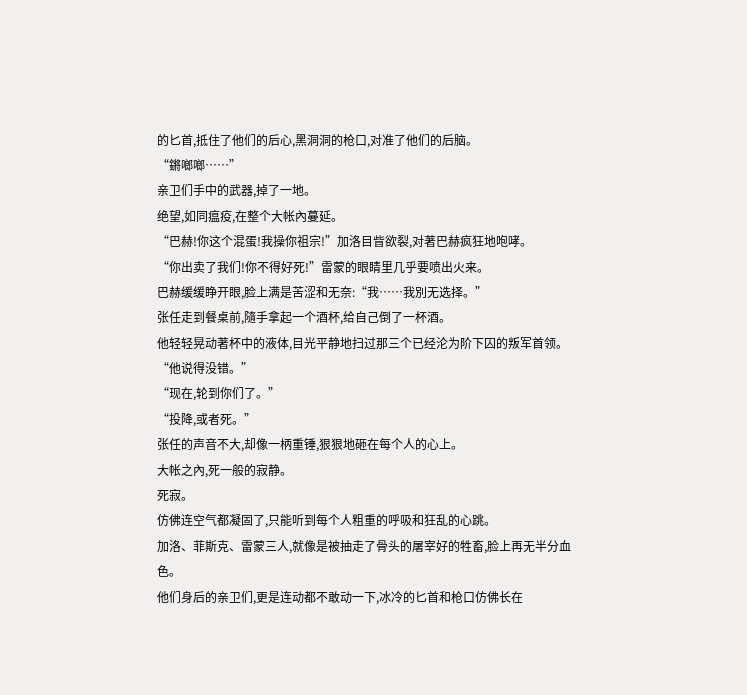的匕首,抵住了他们的后心,黑洞洞的枪口,对准了他们的后脑。
“鏘啷啷……”
亲卫们手中的武器,掉了一地。
绝望,如同瘟疫,在整个大帐內蔓延。
“巴赫!你这个混蛋!我操你祖宗!”加洛目眥欲裂,对著巴赫疯狂地咆哮。
“你出卖了我们!你不得好死!”雷蒙的眼睛里几乎要喷出火来。
巴赫缓缓睁开眼,脸上满是苦涩和无奈:“我……我別无选择。”
张任走到餐桌前,隨手拿起一个酒杯,给自己倒了一杯酒。
他轻轻晃动著杯中的液体,目光平静地扫过那三个已经沦为阶下囚的叛军首领。
“他说得没错。”
“现在,轮到你们了。”
“投降,或者死。”
张任的声音不大,却像一柄重锤,狠狠地砸在每个人的心上。
大帐之內,死一般的寂静。
死寂。
仿佛连空气都凝固了,只能听到每个人粗重的呼吸和狂乱的心跳。
加洛、菲斯克、雷蒙三人,就像是被抽走了骨头的屠宰好的牲畜,脸上再无半分血色。
他们身后的亲卫们,更是连动都不敢动一下,冰冷的匕首和枪口仿佛长在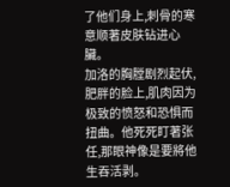了他们身上,刺骨的寒意顺著皮肤钻进心臟。
加洛的胸膛剧烈起伏,肥胖的脸上,肌肉因为极致的愤怒和恐惧而扭曲。他死死盯著张任,那眼神像是要將他生吞活剥。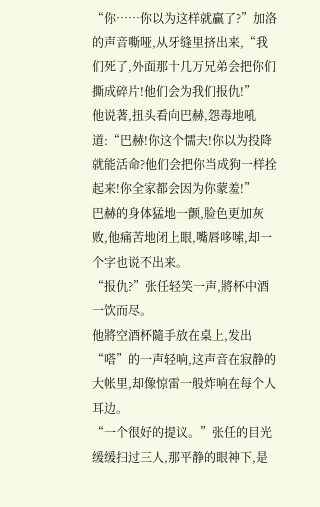“你……你以为这样就贏了?”加洛的声音嘶哑,从牙缝里挤出来,“我们死了,外面那十几万兄弟会把你们撕成碎片!他们会为我们报仇!”
他说著,扭头看向巴赫,怨毒地吼道:“巴赫!你这个懦夫!你以为投降就能活命?他们会把你当成狗一样拴起来!你全家都会因为你蒙羞!”
巴赫的身体猛地一颤,脸色更加灰败,他痛苦地闭上眼,嘴唇哆嗦,却一个字也说不出来。
“报仇?”张任轻笑一声,將杯中酒一饮而尽。
他將空酒杯隨手放在桌上,发出“嗒”的一声轻响,这声音在寂静的大帐里,却像惊雷一般炸响在每个人耳边。
“一个很好的提议。”张任的目光缓缓扫过三人,那平静的眼神下,是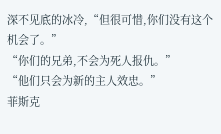深不见底的冰冷,“但很可惜,你们没有这个机会了。”
“你们的兄弟,不会为死人报仇。”
“他们只会为新的主人效忠。”
菲斯克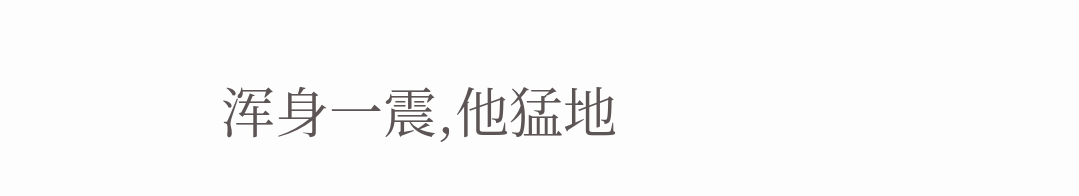浑身一震,他猛地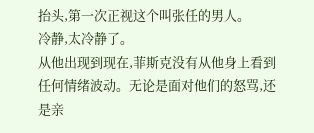抬头,第一次正视这个叫张任的男人。
冷静,太冷静了。
从他出现到现在,菲斯克没有从他身上看到任何情绪波动。无论是面对他们的怒骂,还是亲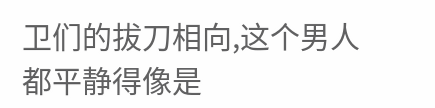卫们的拔刀相向,这个男人都平静得像是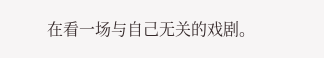在看一场与自己无关的戏剧。